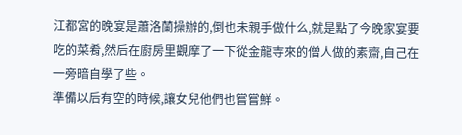江都宮的晚宴是蕭洛蘭操辦的,倒也未親手做什么,就是點了今晚家宴要吃的菜肴,然后在廚房里觀摩了一下從金龍寺來的僧人做的素齋,自己在一旁暗自學了些。
準備以后有空的時候,讓女兒他們也嘗嘗鮮。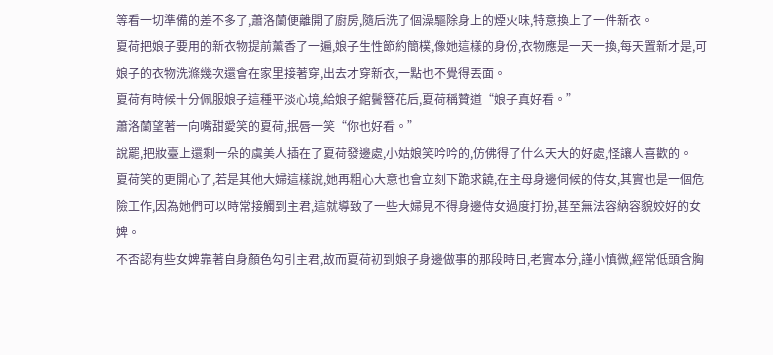等看一切準備的差不多了,蕭洛蘭便離開了廚房,隨后洗了個澡驅除身上的煙火味,特意換上了一件新衣。
夏荷把娘子要用的新衣物提前薰香了一遍,娘子生性節約簡樸,像她這樣的身份,衣物應是一天一換,每天置新才是,可娘子的衣物洗滌幾次還會在家里接著穿,出去才穿新衣,一點也不覺得丟面。
夏荷有時候十分佩服娘子這種平淡心境,給娘子綰鬢簪花后,夏荷稱贊道“娘子真好看。”
蕭洛蘭望著一向嘴甜愛笑的夏荷,抿唇一笑“你也好看。”
說罷,把妝臺上還剩一朵的虞美人插在了夏荷發邊處,小姑娘笑吟吟的,仿佛得了什么天大的好處,怪讓人喜歡的。
夏荷笑的更開心了,若是其他大婦這樣說,她再粗心大意也會立刻下跪求饒,在主母身邊伺候的侍女,其實也是一個危險工作,因為她們可以時常接觸到主君,這就導致了一些大婦見不得身邊侍女過度打扮,甚至無法容納容貌姣好的女婢。
不否認有些女婢靠著自身顏色勾引主君,故而夏荷初到娘子身邊做事的那段時日,老實本分,謹小慎微,經常低頭含胸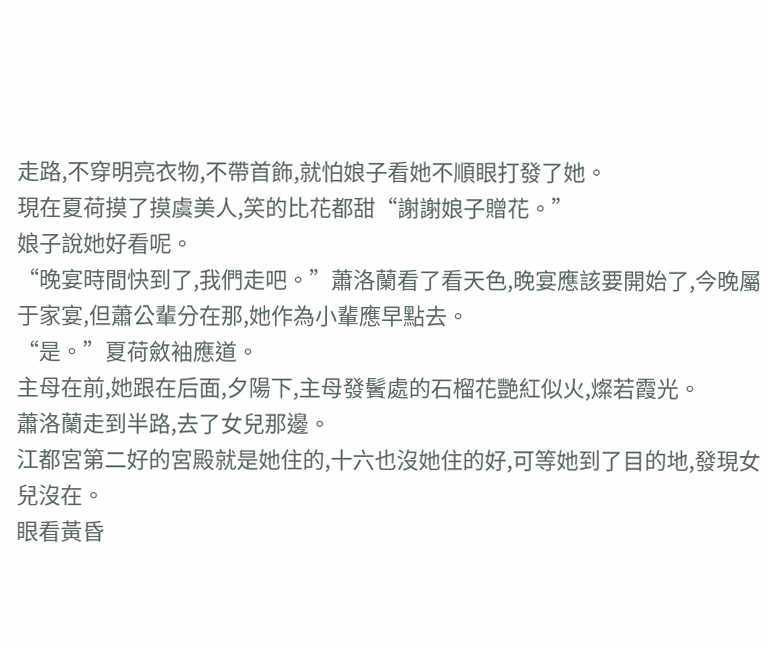走路,不穿明亮衣物,不帶首飾,就怕娘子看她不順眼打發了她。
現在夏荷摸了摸虞美人,笑的比花都甜“謝謝娘子贈花。”
娘子說她好看呢。
“晚宴時間快到了,我們走吧。”蕭洛蘭看了看天色,晚宴應該要開始了,今晚屬于家宴,但蕭公輩分在那,她作為小輩應早點去。
“是。”夏荷斂袖應道。
主母在前,她跟在后面,夕陽下,主母發鬢處的石榴花艷紅似火,燦若霞光。
蕭洛蘭走到半路,去了女兒那邊。
江都宮第二好的宮殿就是她住的,十六也沒她住的好,可等她到了目的地,發現女兒沒在。
眼看黃昏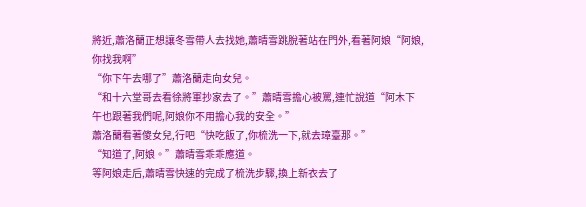將近,蕭洛蘭正想讓冬雪帶人去找她,蕭晴雪跳脫著站在門外,看著阿娘“阿娘,你找我啊”
“你下午去哪了”蕭洛蘭走向女兒。
“和十六堂哥去看徐將軍抄家去了。”蕭晴雪擔心被罵,連忙說道“阿木下午也跟著我們呢,阿娘你不用擔心我的安全。”
蕭洛蘭看著傻女兒,行吧“快吃飯了,你梳洗一下,就去璋臺那。”
“知道了,阿娘。”蕭晴雪乖乖應道。
等阿娘走后,蕭晴雪快速的完成了梳洗步驟,換上新衣去了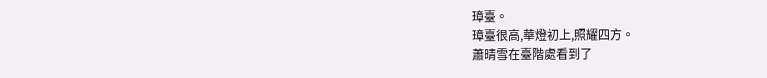璋臺。
璋臺很高,華燈初上,照耀四方。
蕭晴雪在臺階處看到了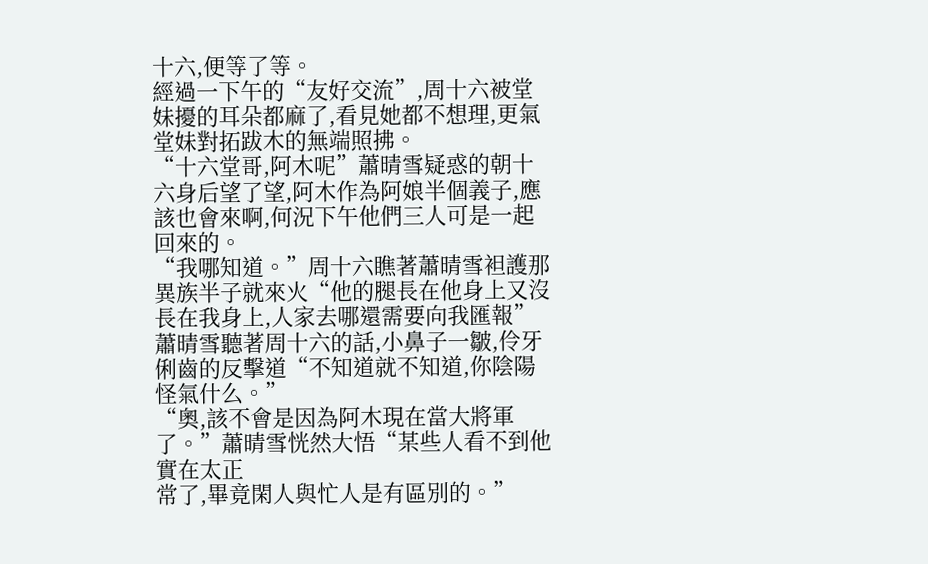十六,便等了等。
經過一下午的“友好交流”,周十六被堂妹擾的耳朵都麻了,看見她都不想理,更氣堂妹對拓跋木的無端照拂。
“十六堂哥,阿木呢”蕭晴雪疑惑的朝十六身后望了望,阿木作為阿娘半個義子,應該也會來啊,何況下午他們三人可是一起回來的。
“我哪知道。”周十六瞧著蕭晴雪袒護那異族半子就來火“他的腿長在他身上又沒長在我身上,人家去哪還需要向我匯報”
蕭晴雪聽著周十六的話,小鼻子一皺,伶牙俐齒的反擊道“不知道就不知道,你陰陽怪氣什么。”
“奧,該不會是因為阿木現在當大將軍了。”蕭晴雪恍然大悟“某些人看不到他實在太正
常了,畢竟閑人與忙人是有區別的。”